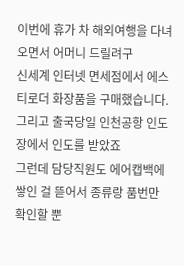이번에 휴가 차 해외여행을 다녀오면서 어머니 드릴려구
신세계 인터넷 면세점에서 에스티로더 화장품을 구매했습니다.
그리고 출국당일 인천공항 인도장에서 인도를 받았죠
그런데 담당직원도 에어캡백에 쌓인 걸 뜯어서 종류랑 품번만 확인할 뿐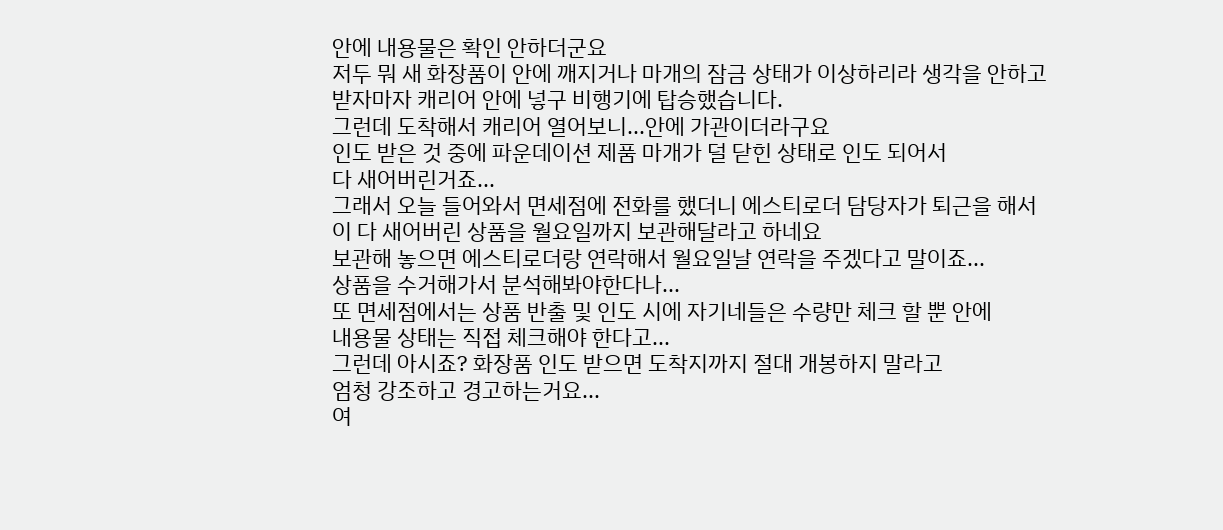안에 내용물은 확인 안하더군요
저두 뭐 새 화장품이 안에 깨지거나 마개의 잠금 상태가 이상하리라 생각을 안하고
받자마자 캐리어 안에 넣구 비행기에 탑승했습니다.
그런데 도착해서 캐리어 열어보니...안에 가관이더라구요
인도 받은 것 중에 파운데이션 제품 마개가 덜 닫힌 상태로 인도 되어서
다 새어버린거죠...
그래서 오늘 들어와서 면세점에 전화를 했더니 에스티로더 담당자가 퇴근을 해서
이 다 새어버린 상품을 월요일까지 보관해달라고 하네요
보관해 놓으면 에스티로더랑 연락해서 월요일날 연락을 주겠다고 말이죠...
상품을 수거해가서 분석해봐야한다나...
또 면세점에서는 상품 반출 및 인도 시에 자기네들은 수량만 체크 할 뿐 안에
내용물 상태는 직접 체크해야 한다고...
그런데 아시죠? 화장품 인도 받으면 도착지까지 절대 개봉하지 말라고
엄청 강조하고 경고하는거요...
여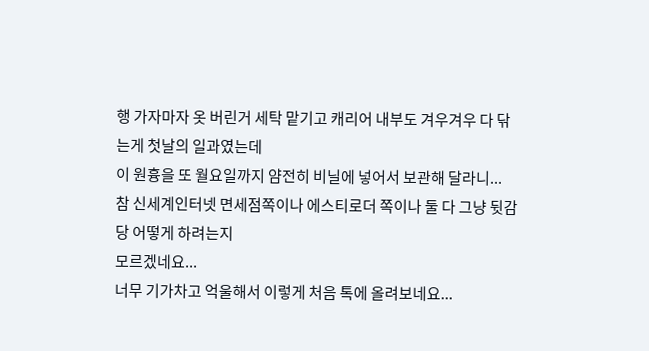행 가자마자 옷 버린거 세탁 맡기고 캐리어 내부도 겨우겨우 다 닦는게 첫날의 일과였는데
이 원흉을 또 월요일까지 얌전히 비닐에 넣어서 보관해 달라니...
참 신세계인터넷 면세점쪽이나 에스티로더 쪽이나 둘 다 그냥 뒷감당 어떻게 하려는지
모르겠네요...
너무 기가차고 억울해서 이렇게 처음 톡에 올려보네요...